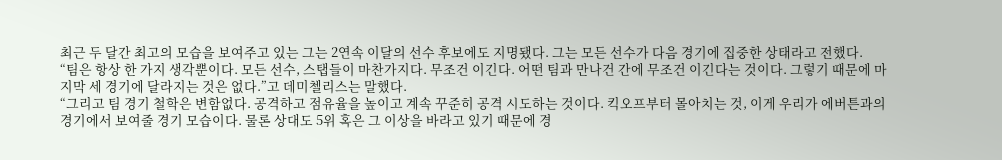최근 두 달간 최고의 모습을 보여주고 있는 그는 2연속 이달의 선수 후보에도 지명됐다. 그는 모든 선수가 다음 경기에 집중한 상태라고 전했다.
“팀은 항상 한 가지 생각뿐이다. 모든 선수, 스탭들이 마찬가지다. 무조건 이긴다. 어떤 팀과 만나건 간에 무조건 이긴다는 것이다. 그렇기 때문에 마지막 세 경기에 달라지는 것은 없다.”고 데미첼리스는 말했다.
“그리고 팀 경기 철학은 변함없다. 공격하고 점유율을 높이고 계속 꾸준히 공격 시도하는 것이다. 킥오프부터 몰아치는 것, 이게 우리가 에버튼과의 경기에서 보여줄 경기 모습이다. 물론 상대도 5위 혹은 그 이상을 바라고 있기 때문에 경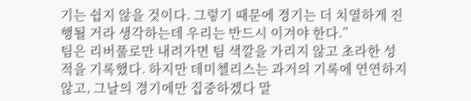기는 쉽지 않을 것이다. 그렇기 때문에 경기는 더 치열하게 진행될 거라 생각하는데 우리는 반드시 이겨야 한다.”
팀은 리버풀로만 내려가면 팀 색깔을 가리지 않고 초라한 성적을 기록했다. 하지만 데미첼리스는 과거의 기록에 연연하지 않고, 그날의 경기에만 집중하겠다 말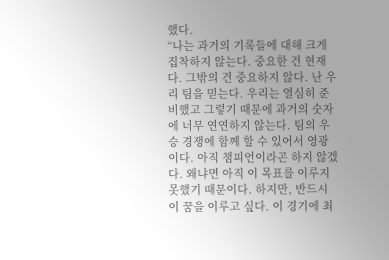했다.
“나는 과거의 기록들에 대해 크게 집착하지 않는다. 중요한 건 현재다. 그밖의 건 중요하지 않다. 난 우리 팀을 믿는다. 우리는 열심히 준비했고 그렇기 때문에 과거의 숫자에 너무 연연하지 않는다. 팀의 우승 경쟁에 함께 할 수 있어서 영광이다. 아직 챔피언이라곤 하지 않겠다. 왜냐면 아직 이 목표를 이루지 못했기 때문이다. 하지만, 반드시 이 꿈을 이루고 싶다. 이 경기에 최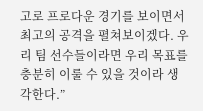고로 프로다운 경기를 보이면서 최고의 공격을 펼쳐보이겠다. 우리 팀 선수들이라면 우리 목표를 충분히 이룰 수 있을 것이라 생각한다.”